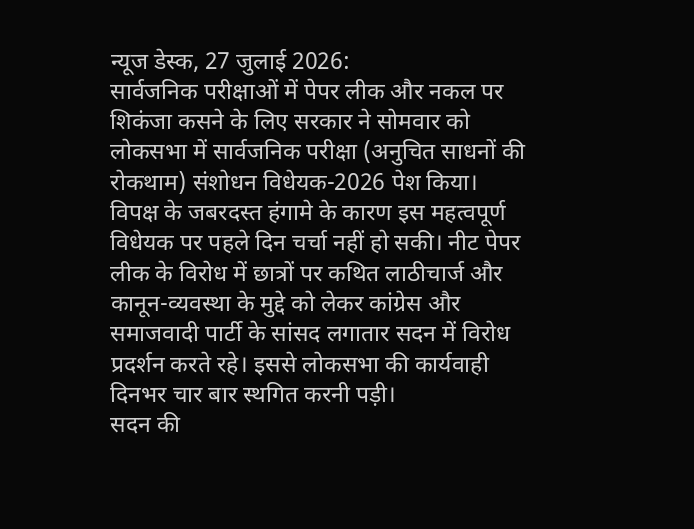न्यूज डेस्क, 27 जुलाई 2026:
सार्वजनिक परीक्षाओं में पेपर लीक और नकल पर शिकंजा कसने के लिए सरकार ने सोमवार को लोकसभा में सार्वजनिक परीक्षा (अनुचित साधनों की रोकथाम) संशोधन विधेयक-2026 पेश किया। विपक्ष के जबरदस्त हंगामे के कारण इस महत्वपूर्ण विधेयक पर पहले दिन चर्चा नहीं हो सकी। नीट पेपर लीक के विरोध में छात्रों पर कथित लाठीचार्ज और कानून-व्यवस्था के मुद्दे को लेकर कांग्रेस और समाजवादी पार्टी के सांसद लगातार सदन में विरोध प्रदर्शन करते रहे। इससे लोकसभा की कार्यवाही दिनभर चार बार स्थगित करनी पड़ी।
सदन की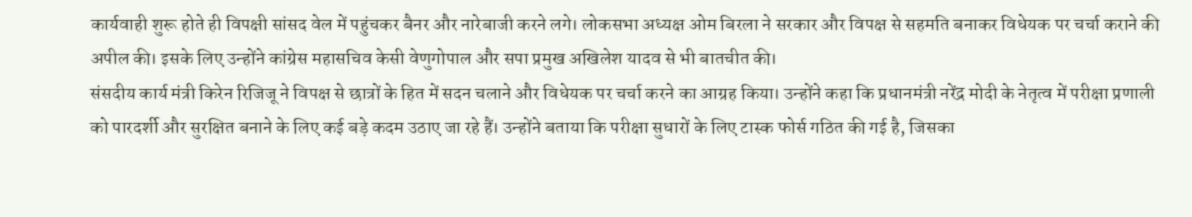कार्यवाही शुरू होते ही विपक्षी सांसद वेल में पहुंचकर बैनर और नारेबाजी करने लगे। लोकसभा अध्यक्ष ओम बिरला ने सरकार और विपक्ष से सहमति बनाकर विधेयक पर चर्चा कराने की अपील की। इसके लिए उन्होंने कांग्रेस महासचिव केसी वेणुगोपाल और सपा प्रमुख अखिलेश यादव से भी बातचीत की।
संसदीय कार्य मंत्री किरेन रिजिजू ने विपक्ष से छात्रों के हित में सदन चलाने और विधेयक पर चर्चा करने का आग्रह किया। उन्होंने कहा कि प्रधानमंत्री नरेंद्र मोदी के नेतृत्व में परीक्षा प्रणाली को पारदर्शी और सुरक्षित बनाने के लिए कई बड़े कदम उठाए जा रहे हैं। उन्होंने बताया कि परीक्षा सुधारों के लिए टास्क फोर्स गठित की गई है, जिसका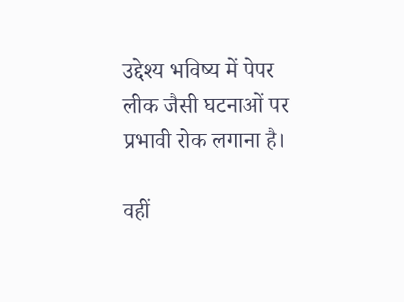उद्देश्य भविष्य में पेपर लीक जैसी घटनाओं पर प्रभावी रोक लगाना है।

वहीं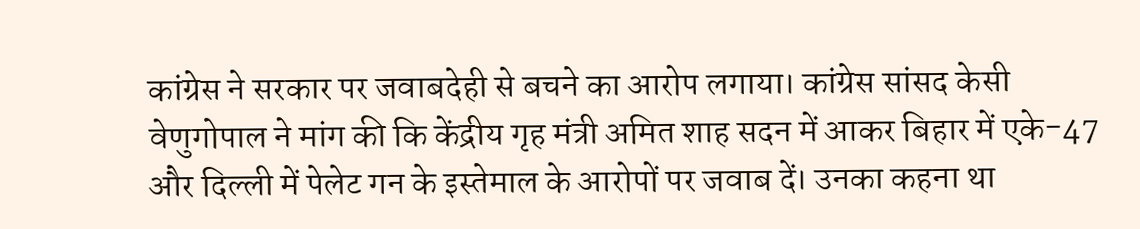कांग्रेस ने सरकार पर जवाबदेही से बचने का आरोप लगाया। कांग्रेस सांसद केसी वेणुगोपाल ने मांग की कि केंद्रीय गृह मंत्री अमित शाह सदन में आकर बिहार में एके-47 और दिल्ली में पेलेट गन के इस्तेमाल के आरोपों पर जवाब दें। उनका कहना था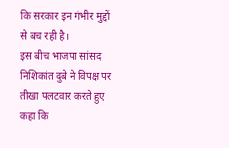कि सरकार इन गंभीर मुद्दों से बच रही है।
इस बीच भाजपा सांसद निशिकांत दुबे ने विपक्ष पर तीखा पलटवार करते हुए कहा कि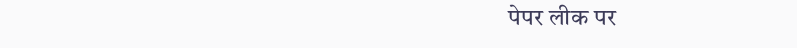पेपर लीक पर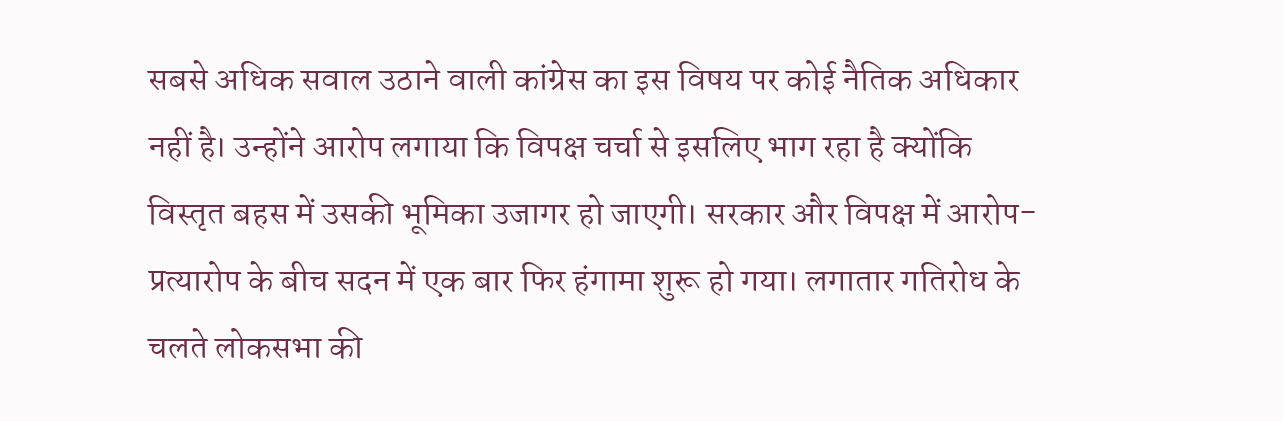सबसे अधिक सवाल उठाने वाली कांग्रेस का इस विषय पर कोई नैतिक अधिकार नहीं है। उन्होंने आरोप लगाया कि विपक्ष चर्चा से इसलिए भाग रहा है क्योंकि विस्तृत बहस में उसकी भूमिका उजागर हो जाएगी। सरकार और विपक्ष में आरोप-प्रत्यारोप के बीच सदन में एक बार फिर हंगामा शुरू हो गया। लगातार गतिरोध के चलते लोकसभा की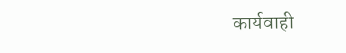कार्यवाही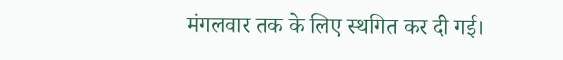मंगलवार तक के लिए स्थगित कर दी गई।